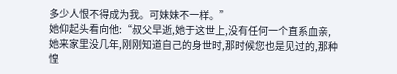多少人恨不得成为我。可妹妹不一样。”
她仰起头看向他:“叔父早逝,她于这世上,没有任何一个直系血亲,她来家里没几年,刚刚知道自己的身世时,那时候您也是见过的,那种惶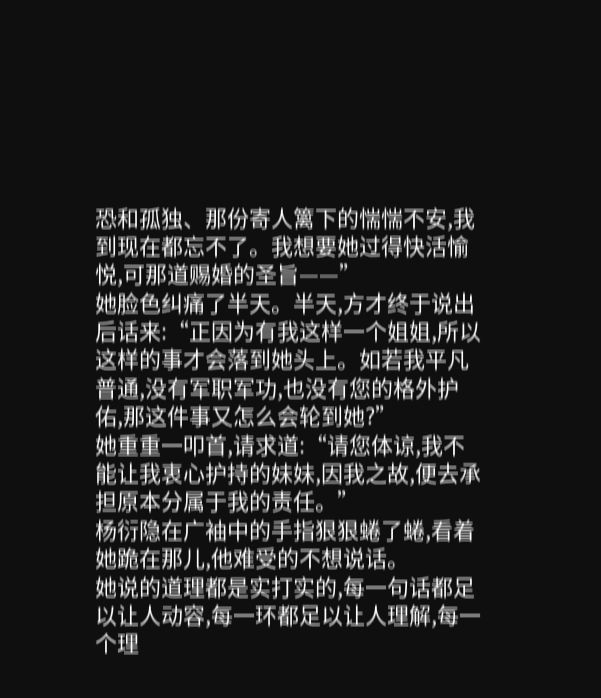恐和孤独、那份寄人篱下的惴惴不安,我到现在都忘不了。我想要她过得快活愉悦,可那道赐婚的圣旨——”
她脸色纠痛了半天。半天,方才终于说出后话来:“正因为有我这样一个姐姐,所以这样的事才会落到她头上。如若我平凡普通,没有军职军功,也没有您的格外护佑,那这件事又怎么会轮到她?”
她重重一叩首,请求道:“请您体谅,我不能让我衷心护持的妹妹,因我之故,便去承担原本分属于我的责任。”
杨衍隐在广袖中的手指狠狠蜷了蜷,看着她跪在那儿,他难受的不想说话。
她说的道理都是实打实的,每一句话都足以让人动容,每一环都足以让人理解,每一个理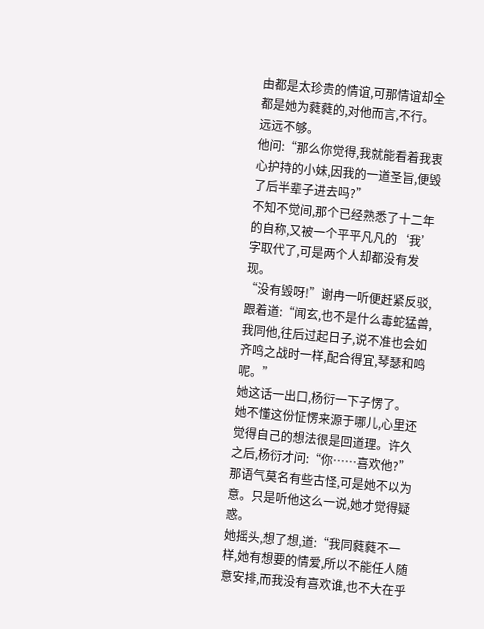由都是太珍贵的情谊,可那情谊却全都是她为蕤蕤的,对他而言,不行。
远远不够。
他问:“那么你觉得,我就能看着我衷心护持的小妹,因我的一道圣旨,便毁了后半辈子进去吗?”
不知不觉间,那个已经熟悉了十二年的自称,又被一个平平凡凡的‘我’字取代了,可是两个人却都没有发现。
“没有毁呀!”谢冉一听便赶紧反驳,跟着道:“闻玄,也不是什么毒蛇猛兽,我同他,往后过起日子,说不准也会如齐鸣之战时一样,配合得宜,琴瑟和鸣呢。”
她这话一出口,杨衍一下子愣了。
她不懂这份怔愣来源于哪儿,心里还觉得自己的想法很是回道理。许久之后,杨衍才问:“你……喜欢他?”
那语气莫名有些古怪,可是她不以为意。只是听他这么一说,她才觉得疑惑。
她摇头,想了想,道:“我同蕤蕤不一样,她有想要的情爱,所以不能任人随意安排,而我没有喜欢谁,也不大在乎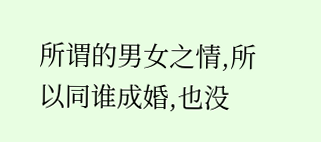所谓的男女之情,所以同谁成婚,也没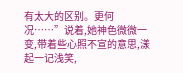有太大的区别。更何况……”说着,她神色微微一变,带着些心照不宣的意思,漾起一记浅笑,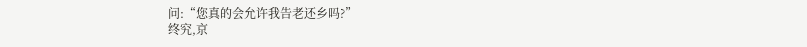问:“您真的会允许我告老还乡吗?”
终究,京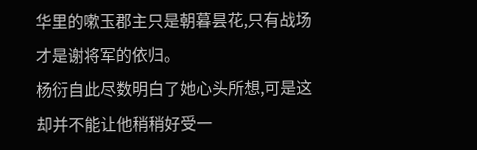华里的嗽玉郡主只是朝暮昙花,只有战场才是谢将军的依归。
杨衍自此尽数明白了她心头所想,可是这却并不能让他稍稍好受一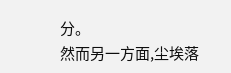分。
然而另一方面,尘埃落